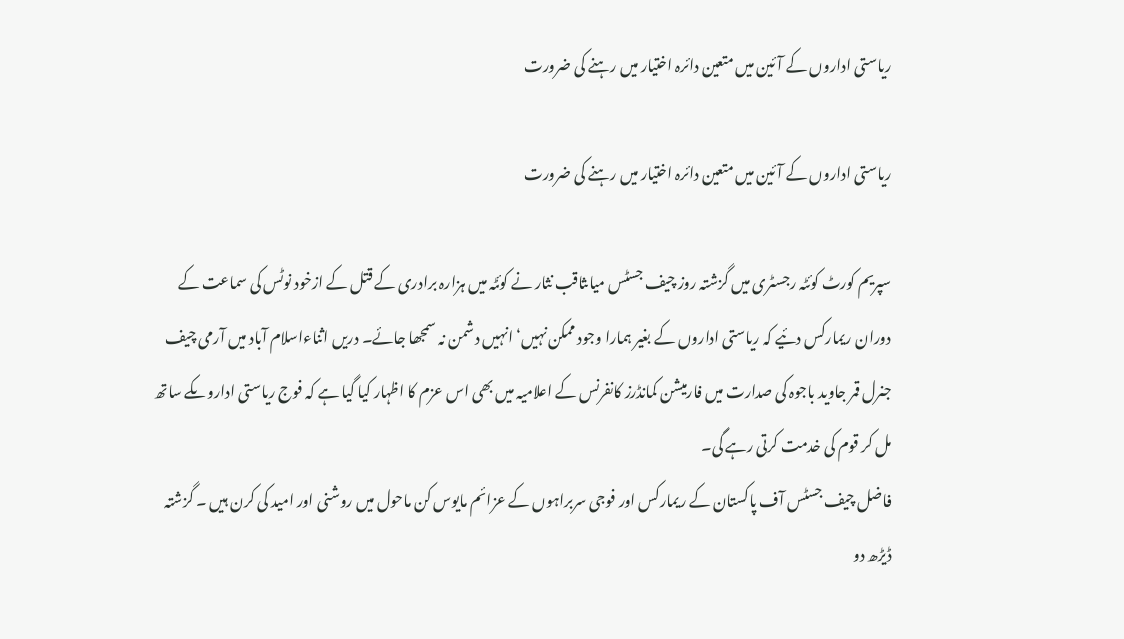ریاستی اداروں کے آئین میں متعین دائرہ اختیار میں رہنے کی ضرورت

ریاستی اداروں کے آئین میں متعین دائرہ اختیار میں رہنے کی ضرورت

سپریم کورٹ کوئٹہ رجسٹری میں گزشتہ روز چیف جسٹس میاںثاقب نثار نے کوئٹہ میں ہزارہ برادری کے قتل کے ازخود نوٹس کی سماعت کے دوران ریمارکس دئیے کہ ریاستی اداروں کے بغیر ہمارا وجود ممکن نہیں‘ انہیں دشمن نہ سمجھا جائے۔ دریں اثناءاسلام آباد میں آرمی چیف جنرل قمر جاوید باجوہ کی صدارت میں فارمیشن کمانڈرز کانفرنس کے اعلامیہ میں بھی اس عزم کا اظہار کیا گیا ہے کہ فوج ریاستی اداروںکے ساتھ مل کر قوم کی خدمت کرتی رہے گی۔
فاضل چیف جسٹس آف پاکستان کے ریمارکس اور فوجی سربراہوں کے عزائم مایوس کن ماحول میں روشنی اور امید کی کرن ہیں ۔ گزشتہ ڈیڑھ دو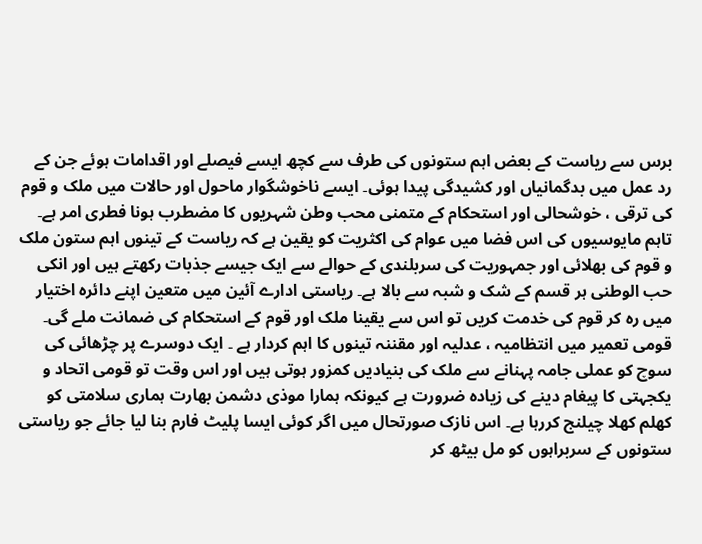برس سے ریاست کے بعض اہم ستونوں کی طرف سے کچھ ایسے فیصلے اور اقدامات ہوئے جن کے رد عمل میں بدگمانیاں اور کشیدگی پیدا ہوئی۔ ایسے ناخوشگوار ماحول اور حالات میں ملک و قوم کی ترقی ، خوشحالی اور استحکام کے متمنی محب وطن شہریوں کا مضطرب ہونا فطری امر ہے۔ تاہم مایوسیوں کی اس فضا میں عوام کی اکثریت کو یقین ہے کہ ریاست کے تینوں اہم ستون ملک و قوم کی بھلائی اور جمہوریت کی سربلندی کے حوالے سے ایک جیسے جذبات رکھتے ہیں اور انکی حب الوطنی ہر قسم کے شک و شبہ سے بالا ہے۔ ریاستی ادارے آئین میں متعین اپنے دائرہ اختیار میں رہ کر قوم کی خدمت کریں تو اس سے یقینا ملک اور قوم کے استحکام کی ضمانت ملے گی۔ قومی تعمیر میں انتظامیہ ، عدلیہ اور مقننہ تینوں کا اہم کردار ہے ۔ ایک دوسرے پر چڑھائی کی سوچ کو عملی جامہ پہنانے سے ملک کی بنیادیں کمزور ہوتی ہیں اور اس وقت تو قومی اتحاد و یکجہتی کا پیغام دینے کی زیادہ ضرورت ہے کیونکہ ہمارا موذی دشمن بھارت ہماری سلامتی کو کھلم کھلا چیلنج کررہا ہے۔ اس نازک صورتحال میں اگر کوئی ایسا پلیٹ فارم بنا لیا جائے جو ریاستی ستونوں کے سربراہوں کو مل بیٹھ کر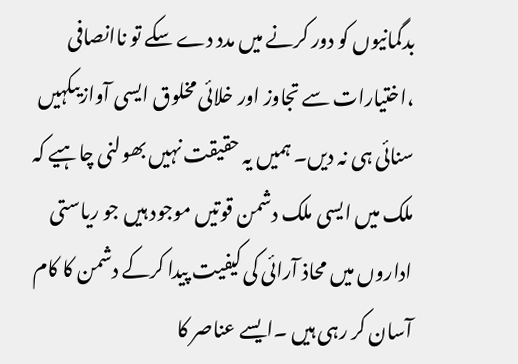بدگمانیوں کو دور کرنے میں مدد دے سکے تو ناانصافی ،اختیارات سے تجاوز اور خلائی مخلوق ایسی آوازیںکہیں سنائی ہی نہ دیں۔ ہمیں یہ حقیقت نہیں بھولنی چاہیے کہ ملک میں ایسی ملک دشمن قوتیں موجود ہیں جو ریاستی اداروں میں محاذ آرائی کی کیفیت پیدا کرکے دشمن کا کام آسان کر رہی ہیں ۔ایسے عناصر کا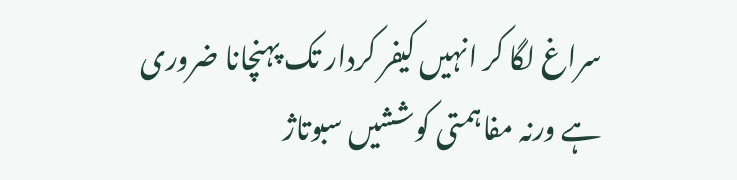سراغ لگا کر انہیں کیفر کردار تک پہنچانا ضروری ہے ورنہ مفاہمتی کوششیں سبوتاژ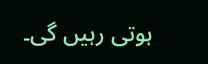ہوتی رہیں گی۔